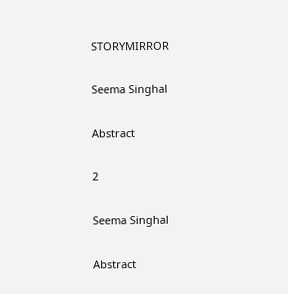STORYMIRROR

Seema Singhal

Abstract

2

Seema Singhal

Abstract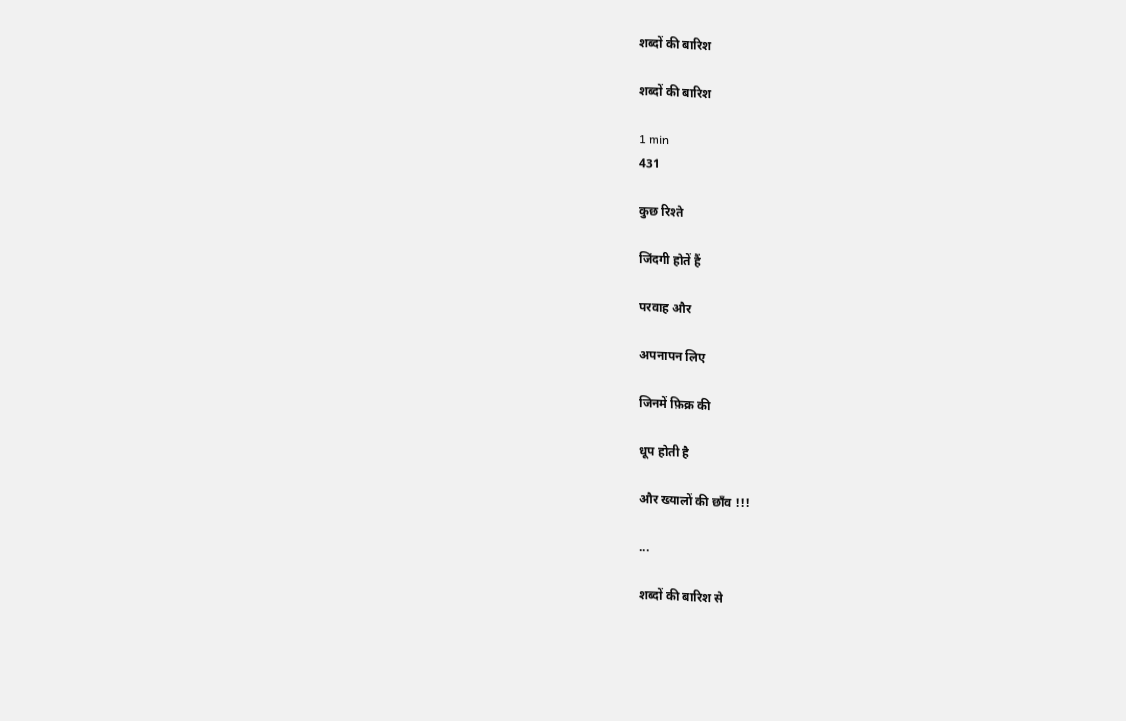शब्दों की बारिश

शब्दों की बारिश

1 min
431

कुछ रिश्ते

जिंदगी होतें हैं

परवाह और

अपनापन लिए

जिनमें फ़िक्र की

धूप होती है

और ख्यालों की छाँव !!!

...

शब्दों की बारिश से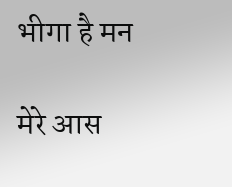भीगा है मन

मेरे आस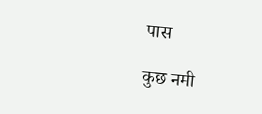पास

कुछ नमी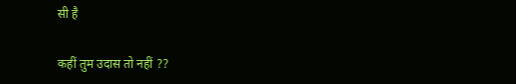सी है

कहीं तुम उदास तो नहीं ??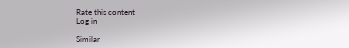Rate this content
Log in

Similar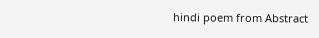hindi poem from Abstract